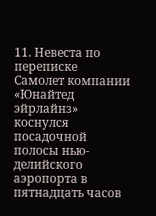11. Невеста по переписке
Самолет компании «Юнайтед эйрлайнз» коснулся посадочной полосы нью-делийского аэропорта в пятнадцать часов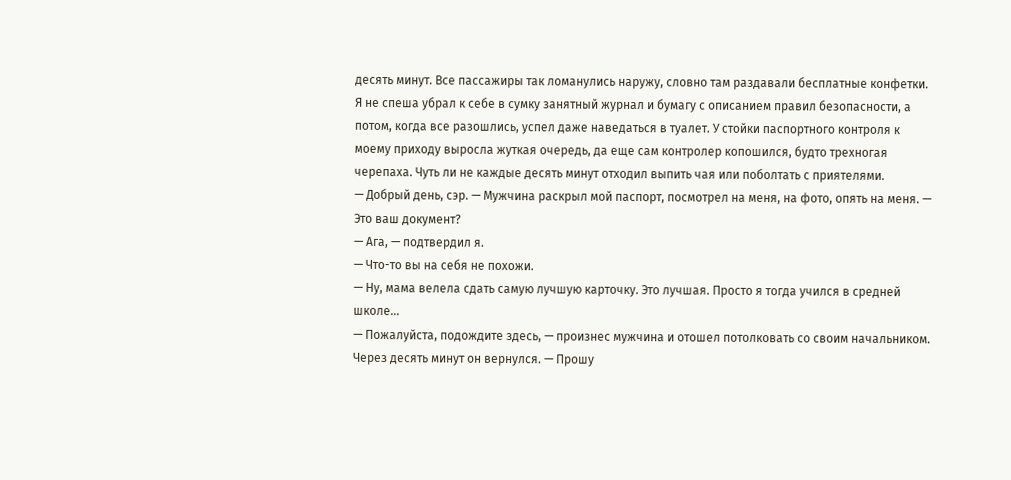десять минут. Все пассажиры так ломанулись наружу, словно там раздавали бесплатные конфетки. Я не спеша убрал к себе в сумку занятный журнал и бумагу с описанием правил безопасности, а потом, когда все разошлись, успел даже наведаться в туалет. У стойки паспортного контроля к моему приходу выросла жуткая очередь, да еще сам контролер копошился, будто трехногая черепаха. Чуть ли не каждые десять минут отходил выпить чая или поболтать с приятелями.
— Добрый день, сэр. — Мужчина раскрыл мой паспорт, посмотрел на меня, на фото, опять на меня. — Это ваш документ?
— Ага, — подтвердил я.
— Что-то вы на себя не похожи.
— Ну, мама велела сдать самую лучшую карточку. Это лучшая. Просто я тогда учился в средней школе…
— Пожалуйста, подождите здесь, — произнес мужчина и отошел потолковать со своим начальником. Через десять минут он вернулся. — Прошу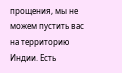прощения, мы не можем пустить вас на территорию Индии. Есть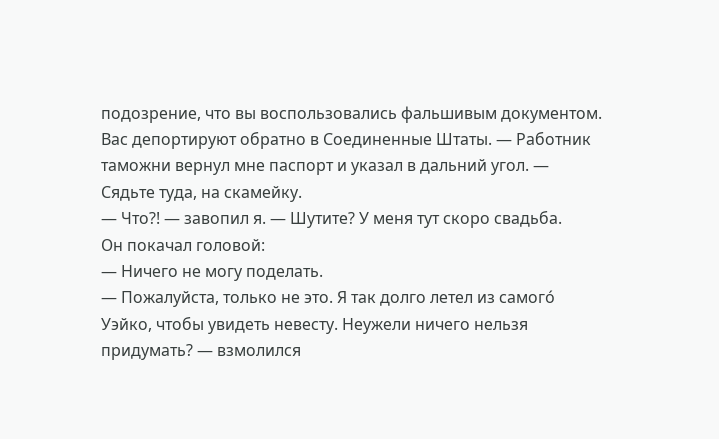подозрение, что вы воспользовались фальшивым документом. Вас депортируют обратно в Соединенные Штаты. — Работник таможни вернул мне паспорт и указал в дальний угол. — Сядьте туда, на скамейку.
— Что?! — завопил я. — Шутите? У меня тут скоро свадьба.
Он покачал головой:
— Ничего не могу поделать.
— Пожалуйста, только не это. Я так долго летел из самогó Уэйко, чтобы увидеть невесту. Неужели ничего нельзя придумать? — взмолился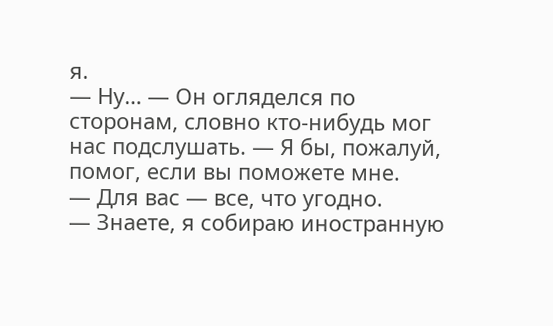я.
— Ну… — Он огляделся по сторонам, словно кто-нибудь мог нас подслушать. — Я бы, пожалуй, помог, если вы поможете мне.
— Для вас — все, что угодно.
— Знаете, я собираю иностранную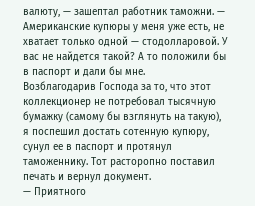валюту, — зашептал работник таможни. — Американские купюры у меня уже есть, не хватает только одной — стодолларовой. У вас не найдется такой? А то положили бы в паспорт и дали бы мне.
Возблагодарив Господа за то, что этот коллекционер не потребовал тысячную бумажку (самому бы взглянуть на такую), я поспешил достать сотенную купюру, сунул ее в паспорт и протянул таможеннику. Тот расторопно поставил печать и вернул документ.
— Приятного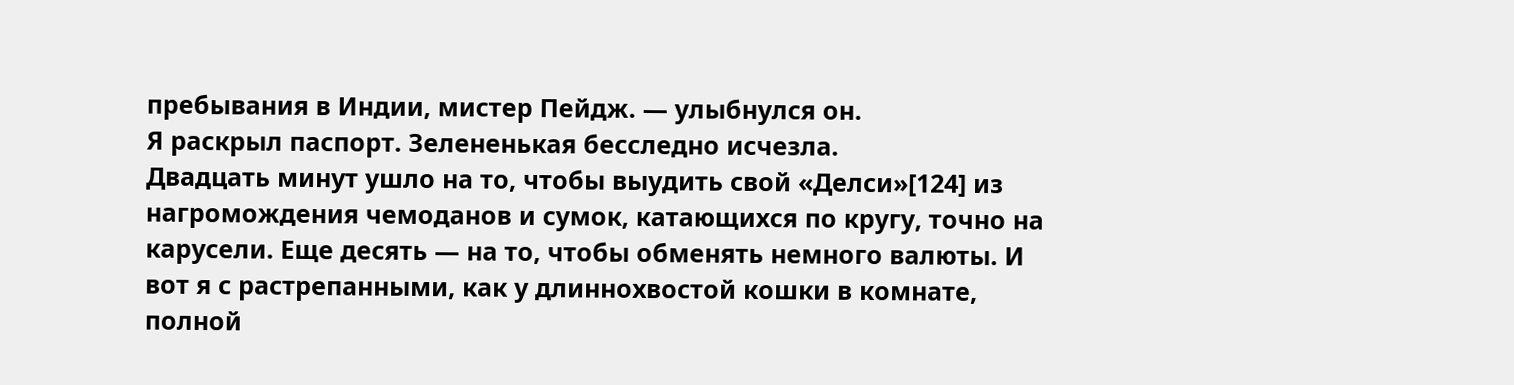пребывания в Индии, мистер Пейдж. — улыбнулся он.
Я раскрыл паспорт. Зелененькая бесследно исчезла.
Двадцать минут ушло на то, чтобы выудить свой «Делси»[124] из нагромождения чемоданов и сумок, катающихся по кругу, точно на карусели. Еще десять — на то, чтобы обменять немного валюты. И вот я с растрепанными, как у длиннохвостой кошки в комнате, полной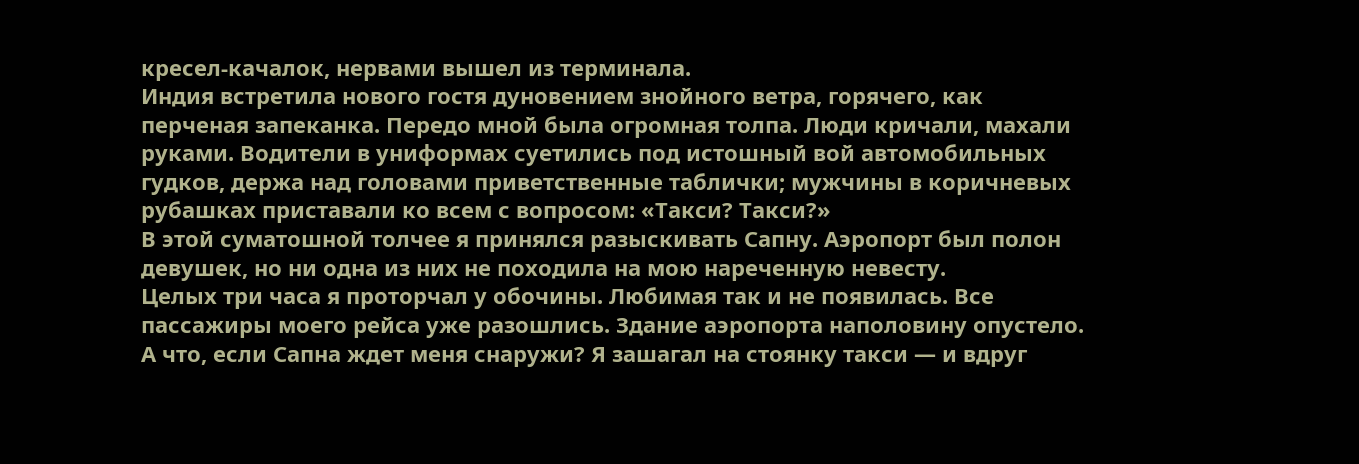кресел-качалок, нервами вышел из терминала.
Индия встретила нового гостя дуновением знойного ветра, горячего, как перченая запеканка. Передо мной была огромная толпа. Люди кричали, махали руками. Водители в униформах суетились под истошный вой автомобильных гудков, держа над головами приветственные таблички; мужчины в коричневых рубашках приставали ко всем с вопросом: «Такси? Такси?»
В этой суматошной толчее я принялся разыскивать Сапну. Аэропорт был полон девушек, но ни одна из них не походила на мою нареченную невесту.
Целых три часа я проторчал у обочины. Любимая так и не появилась. Все пассажиры моего рейса уже разошлись. Здание аэропорта наполовину опустело. А что, если Сапна ждет меня снаружи? Я зашагал на стоянку такси — и вдруг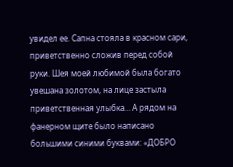увидел ее. Сапна стояла в красном сари, приветственно сложив перед собой руки. Шея моей любимой была богато увешана золотом, на лице застыла приветственная улыбка… А рядом на фанерном щите было написано большими синими буквами: «ДОБРО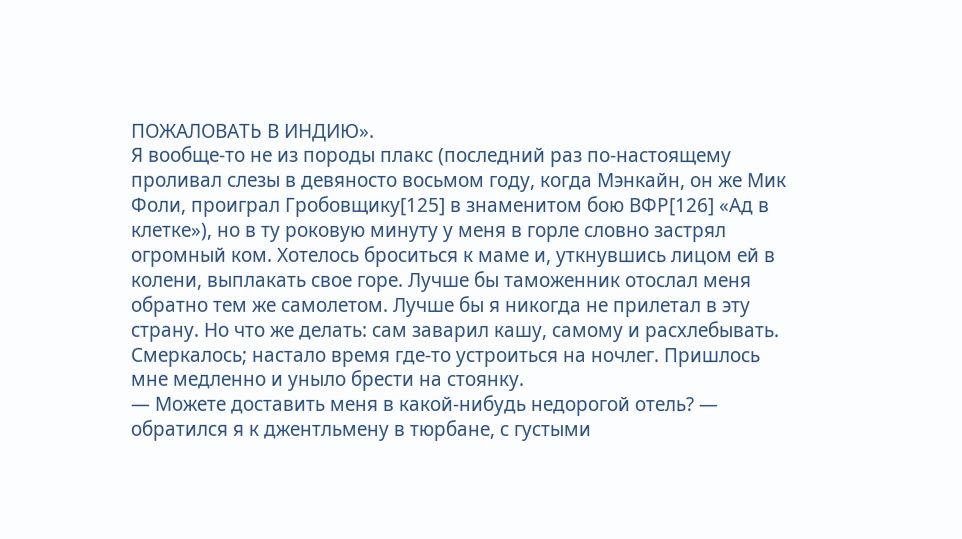ПОЖАЛОВАТЬ В ИНДИЮ».
Я вообще-то не из породы плакс (последний раз по-настоящему проливал слезы в девяносто восьмом году, когда Мэнкайн, он же Мик Фоли, проиграл Гробовщику[125] в знаменитом бою ВФР[126] «Ад в клетке»), но в ту роковую минуту у меня в горле словно застрял огромный ком. Хотелось броситься к маме и, уткнувшись лицом ей в колени, выплакать свое горе. Лучше бы таможенник отослал меня обратно тем же самолетом. Лучше бы я никогда не прилетал в эту страну. Но что же делать: сам заварил кашу, самому и расхлебывать. Смеркалось; настало время где-то устроиться на ночлег. Пришлось мне медленно и уныло брести на стоянку.
— Можете доставить меня в какой-нибудь недорогой отель? — обратился я к джентльмену в тюрбане, с густыми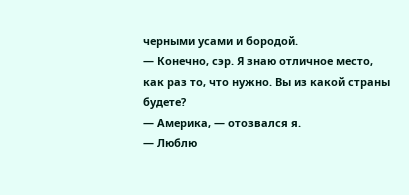черными усами и бородой.
— Конечно, сэр. Я знаю отличное место, как раз то, что нужно. Вы из какой страны будете?
— Америка, — отозвался я.
— Люблю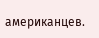американцев.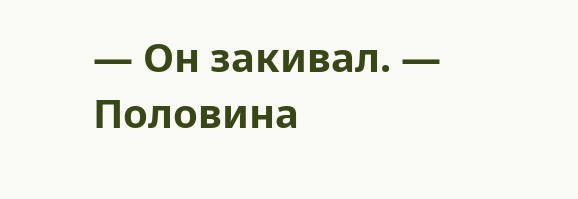— Он закивал. — Половина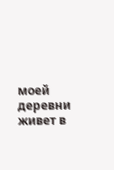моей деревни живет в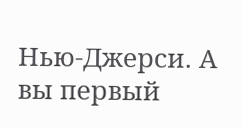Нью-Джерси. А вы первый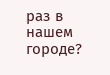раз в нашем городе?